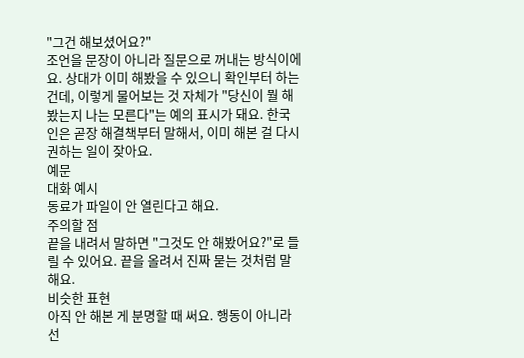"그건 해보셨어요?"
조언을 문장이 아니라 질문으로 꺼내는 방식이에요. 상대가 이미 해봤을 수 있으니 확인부터 하는 건데, 이렇게 물어보는 것 자체가 "당신이 뭘 해봤는지 나는 모른다"는 예의 표시가 돼요. 한국인은 곧장 해결책부터 말해서, 이미 해본 걸 다시 권하는 일이 잦아요.
예문
대화 예시
동료가 파일이 안 열린다고 해요.
주의할 점
끝을 내려서 말하면 "그것도 안 해봤어요?"로 들릴 수 있어요. 끝을 올려서 진짜 묻는 것처럼 말해요.
비슷한 표현
아직 안 해본 게 분명할 때 써요. 행동이 아니라 선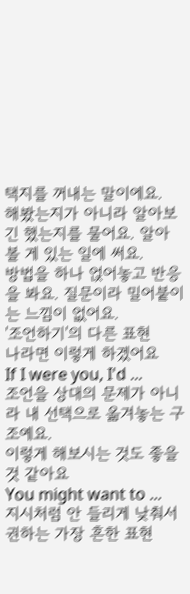택지를 꺼내는 말이에요.
해봤는지가 아니라 알아보긴 했는지를 물어요. 알아볼 게 있는 일에 써요.
방법을 하나 얹어놓고 반응을 봐요. 질문이라 밀어붙이는 느낌이 없어요.
'조언하기'의 다른 표현
나라면 이렇게 하겠어요
If I were you, I'd ...
조언을 상대의 문제가 아니라 내 선택으로 옮겨놓는 구조예요.
이렇게 해보시는 것도 좋을 것 같아요
You might want to ...
지시처럼 안 들리게 낮춰서 권하는 가장 흔한 표현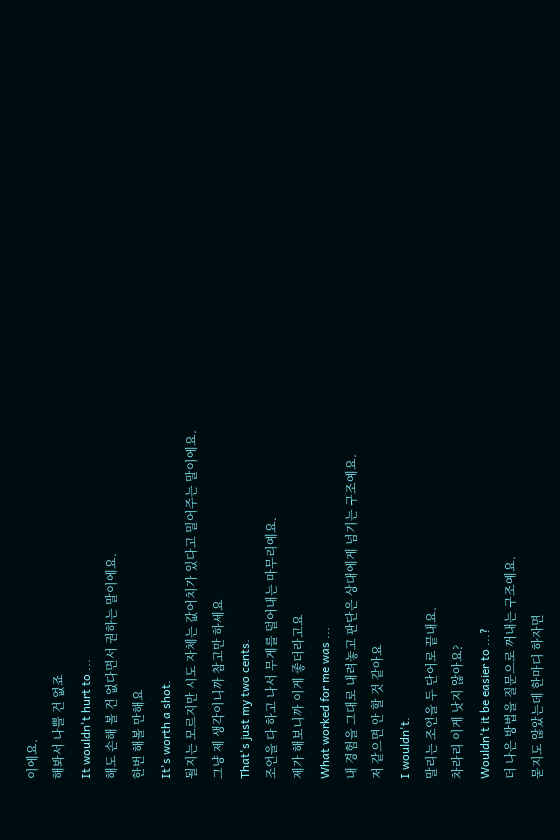이에요.
해봐서 나쁠 건 없죠
It wouldn't hurt to ...
해도 손해 볼 건 없다면서 권하는 말이에요.
한번 해볼 만해요
It's worth a shot.
될지는 모르지만 시도 자체는 값어치가 있다고 밀어주는 말이에요.
그냥 제 생각이니까 참고만 하세요
That's just my two cents.
조언을 다 하고 나서 무게를 덜어내는 마무리예요.
제가 해보니까 이게 좋더라고요
What worked for me was ...
내 경험을 그대로 내려놓고 판단은 상대에게 넘기는 구조예요.
저 같으면 안 할 것 같아요
I wouldn't.
말리는 조언을 두 단어로 끝내요.
차라리 이게 낫지 않아요?
Wouldn't it be easier to ...?
더 나은 방법을 질문으로 꺼내는 구조예요.
묻지도 않았는데 한마디 하자면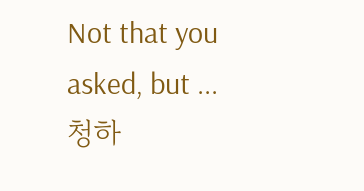Not that you asked, but ...
청하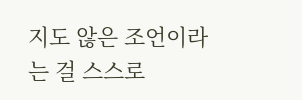지도 않은 조언이라는 걸 스스로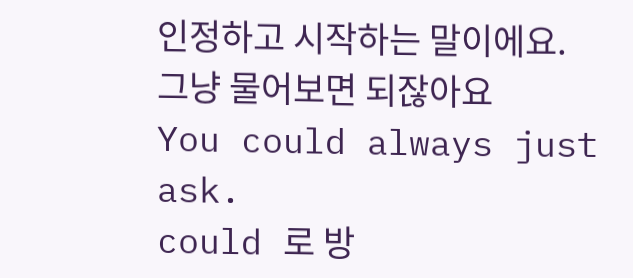인정하고 시작하는 말이에요.
그냥 물어보면 되잖아요
You could always just ask.
could 로 방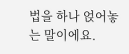법을 하나 얹어놓는 말이에요.